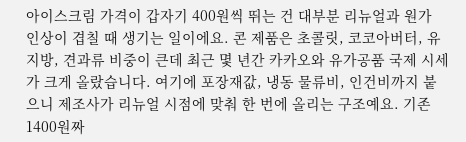아이스크림 가격이 갑자기 400원씩 뛰는 건 대부분 리뉴얼과 원가 인상이 겹칠 때 생기는 일이에요. 콘 제품은 초콜릿, 코코아버터, 유지방, 견과류 비중이 큰데 최근 몇 년간 카카오와 유가공품 국제 시세가 크게 올랐습니다. 여기에 포장재값, 냉동 물류비, 인건비까지 붙으니 제조사가 리뉴얼 시점에 맞춰 한 번에 올리는 구조예요. 기존 1400원짜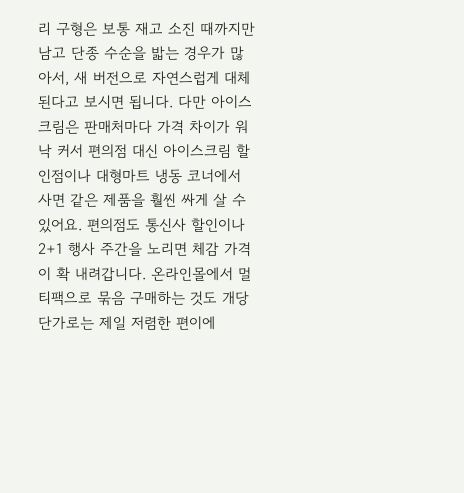리 구형은 보통 재고 소진 때까지만 남고 단종 수순을 밟는 경우가 많아서, 새 버전으로 자연스럽게 대체된다고 보시면 됩니다. 다만 아이스크림은 판매처마다 가격 차이가 워낙 커서 편의점 대신 아이스크림 할인점이나 대형마트 냉동 코너에서 사면 같은 제품을 훨씬 싸게 살 수 있어요. 편의점도 통신사 할인이나 2+1 행사 주간을 노리면 체감 가격이 확 내려갑니다. 온라인몰에서 멀티팩으로 묶음 구매하는 것도 개당 단가로는 제일 저렴한 편이에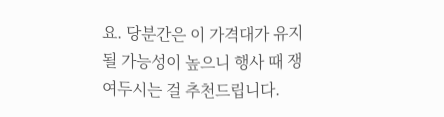요. 당분간은 이 가격대가 유지될 가능성이 높으니 행사 때 쟁여두시는 걸 추천드립니다.